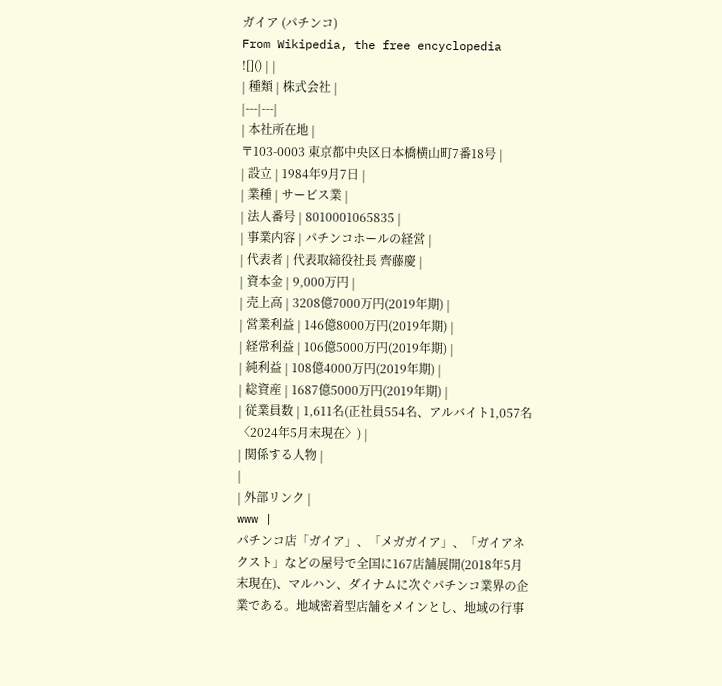ガイア (パチンコ)
From Wikipedia, the free encyclopedia
![]() | |
| 種類 | 株式会社 |
|---|---|
| 本社所在地 |
〒103-0003 東京都中央区日本橋横山町7番18号 |
| 設立 | 1984年9月7日 |
| 業種 | サービス業 |
| 法人番号 | 8010001065835 |
| 事業内容 | パチンコホールの経営 |
| 代表者 | 代表取締役社長 齊藤慶 |
| 資本金 | 9,000万円 |
| 売上高 | 3208億7000万円(2019年期) |
| 営業利益 | 146億8000万円(2019年期) |
| 経常利益 | 106億5000万円(2019年期) |
| 純利益 | 108億4000万円(2019年期) |
| 総資産 | 1687億5000万円(2019年期) |
| 従業員数 | 1,611名(正社員554名、アルバイト1,057名〈2024年5月末現在〉) |
| 関係する人物 |
|
| 外部リンク |
www |
パチンコ店「ガイア」、「メガガイア」、「ガイアネクスト」などの屋号で全国に167店舗展開(2018年5月末現在)、マルハン、ダイナムに次ぐパチンコ業界の企業である。地域密着型店舗をメインとし、地域の行事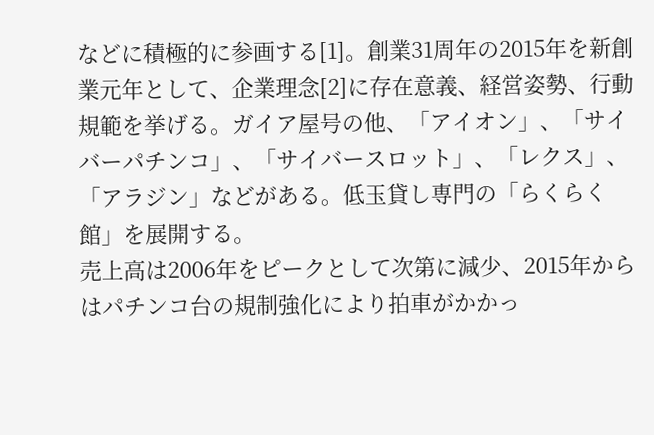などに積極的に参画する[1]。創業31周年の2015年を新創業元年として、企業理念[2]に存在意義、経営姿勢、行動規範を挙げる。ガイア屋号の他、「アイオン」、「サイバーパチンコ」、「サイバースロット」、「レクス」、「アラジン」などがある。低玉貸し専門の「らくらく館」を展開する。
売上高は2006年をピークとして次第に減少、2015年からはパチンコ台の規制強化により拍車がかかっ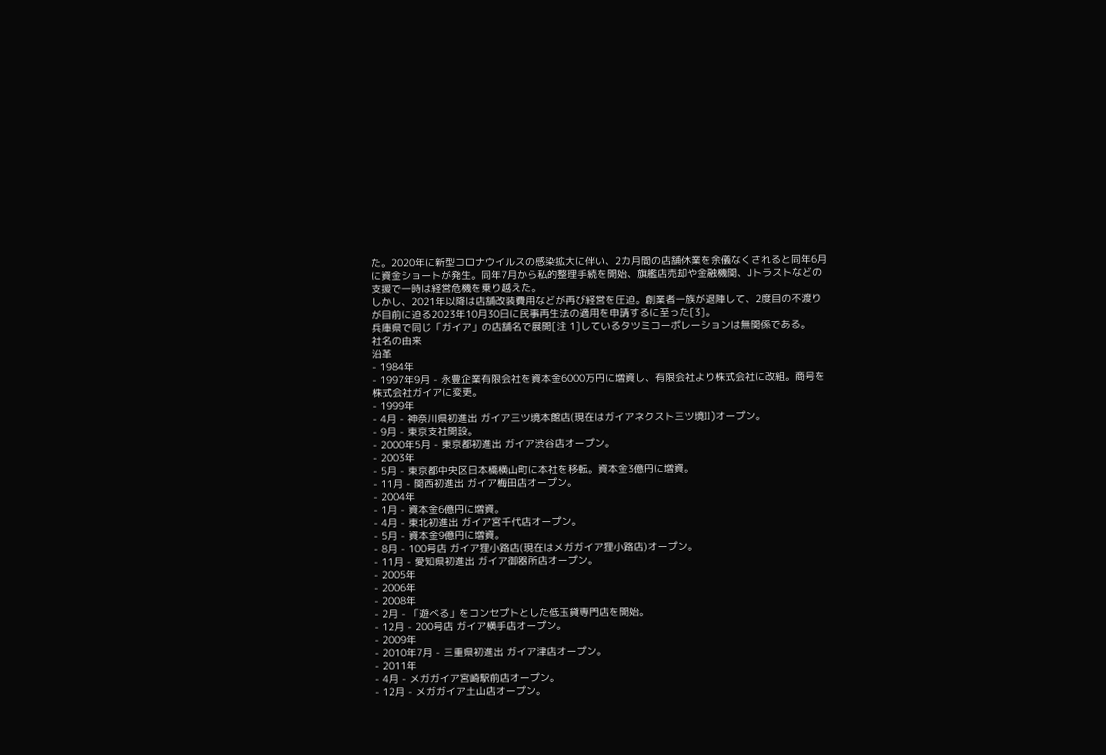た。2020年に新型コロナウイルスの感染拡大に伴い、2カ月間の店舗休業を余儀なくされると同年6月に資金ショートが発生。同年7月から私的整理手続を開始、旗艦店売却や金融機関、Jトラストなどの支援で一時は経営危機を乗り越えた。
しかし、2021年以降は店舗改装費用などが再び経営を圧迫。創業者一族が退陣して、2度目の不渡りが目前に迫る2023年10月30日に民事再生法の適用を申請するに至った[3]。
兵庫県で同じ「ガイア」の店舗名で展開[注 1]しているタツミコーポレーションは無関係である。
社名の由来
沿革
- 1984年
- 1997年9月 - 永豊企業有限会社を資本金6000万円に増資し、有限会社より株式会社に改組。商号を株式会社ガイアに変更。
- 1999年
- 4月 - 神奈川県初進出 ガイア三ツ境本館店(現在はガイアネクスト三ツ境II)オープン。
- 9月 - 東京支社開設。
- 2000年5月 - 東京都初進出 ガイア渋谷店オープン。
- 2003年
- 5月 - 東京都中央区日本橋横山町に本社を移転。資本金3億円に増資。
- 11月 - 関西初進出 ガイア梅田店オープン。
- 2004年
- 1月 - 資本金6億円に増資。
- 4月 - 東北初進出 ガイア宮千代店オープン。
- 5月 - 資本金9億円に増資。
- 8月 - 100号店 ガイア狸小路店(現在はメガガイア狸小路店)オープン。
- 11月 - 愛知県初進出 ガイア御器所店オープン。
- 2005年
- 2006年
- 2008年
- 2月 - 「遊べる」をコンセプトとした低玉貸専門店を開始。
- 12月 - 200号店 ガイア横手店オープン。
- 2009年
- 2010年7月 - 三重県初進出 ガイア津店オープン。
- 2011年
- 4月 - メガガイア宮崎駅前店オープン。
- 12月 - メガガイア土山店オープン。